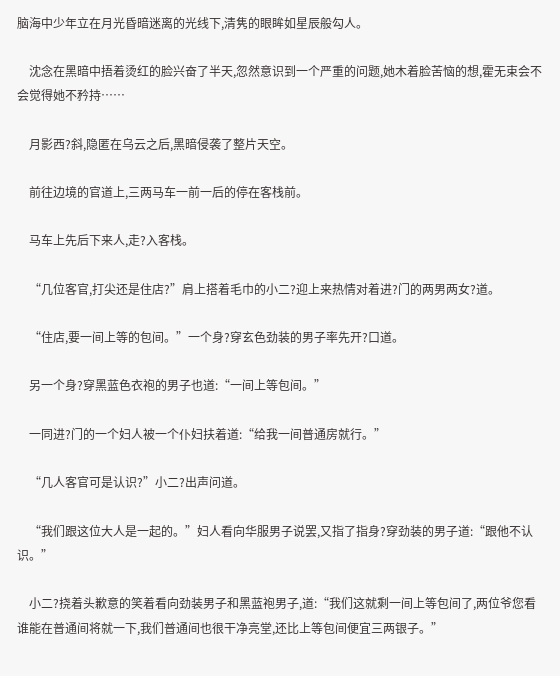脑海中少年立在月光昏暗迷离的光线下,清隽的眼眸如星辰般勾人。

    沈念在黑暗中捂着烫红的脸兴奋了半天,忽然意识到一个严重的问题,她木着脸苦恼的想,霍无束会不会觉得她不矜持……

    月影西?斜,隐匿在乌云之后,黑暗侵袭了整片天空。

    前往边境的官道上,三两马车一前一后的停在客栈前。

    马车上先后下来人,走?入客栈。

    “几位客官,打尖还是住店?”肩上搭着毛巾的小二?迎上来热情对着进?门的两男两女?道。

    “住店,要一间上等的包间。”一个身?穿玄色劲装的男子率先开?口道。

    另一个身?穿黑蓝色衣袍的男子也道:“一间上等包间。”

    一同进?门的一个妇人被一个仆妇扶着道:“给我一间普通房就行。”

    “几人客官可是认识?”小二?出声问道。

    “我们跟这位大人是一起的。”妇人看向华服男子说罢,又指了指身?穿劲装的男子道:“跟他不认识。”

    小二?挠着头歉意的笑着看向劲装男子和黑蓝袍男子,道:“我们这就剩一间上等包间了,两位爷您看谁能在普通间将就一下,我们普通间也很干净亮堂,还比上等包间便宜三两银子。”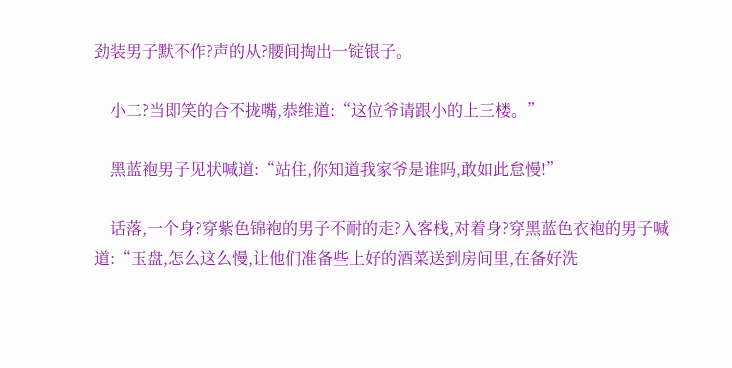劲装男子默不作?声的从?腰间掏出一锭银子。

    小二?当即笑的合不拢嘴,恭维道:“这位爷请跟小的上三楼。”

    黑蓝袍男子见状喊道:“站住,你知道我家爷是谁吗,敢如此怠慢!”

    话落,一个身?穿紫色锦袍的男子不耐的走?入客栈,对着身?穿黑蓝色衣袍的男子喊道:“玉盘,怎么这么慢,让他们准备些上好的酒菜送到房间里,在备好洗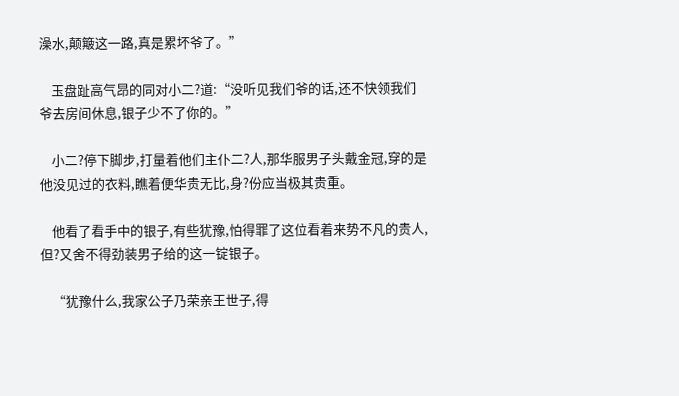澡水,颠簸这一路,真是累坏爷了。”

    玉盘趾高气昂的同对小二?道:“没听见我们爷的话,还不快领我们爷去房间休息,银子少不了你的。”

    小二?停下脚步,打量着他们主仆二?人,那华服男子头戴金冠,穿的是他没见过的衣料,瞧着便华贵无比,身?份应当极其贵重。

    他看了看手中的银子,有些犹豫,怕得罪了这位看着来势不凡的贵人,但?又舍不得劲装男子给的这一锭银子。

    “犹豫什么,我家公子乃荣亲王世子,得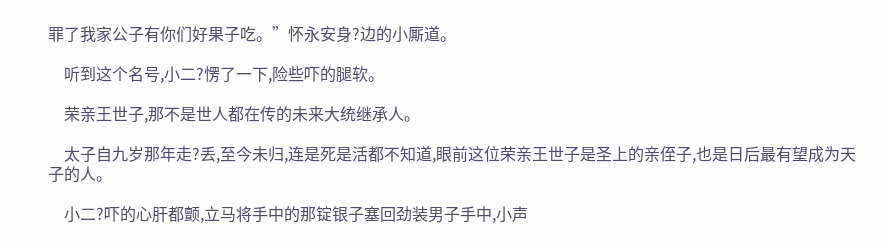罪了我家公子有你们好果子吃。”怀永安身?边的小厮道。

    听到这个名号,小二?愣了一下,险些吓的腿软。

    荣亲王世子,那不是世人都在传的未来大统继承人。

    太子自九岁那年走?丢,至今未归,连是死是活都不知道,眼前这位荣亲王世子是圣上的亲侄子,也是日后最有望成为天子的人。

    小二?吓的心肝都颤,立马将手中的那锭银子塞回劲装男子手中,小声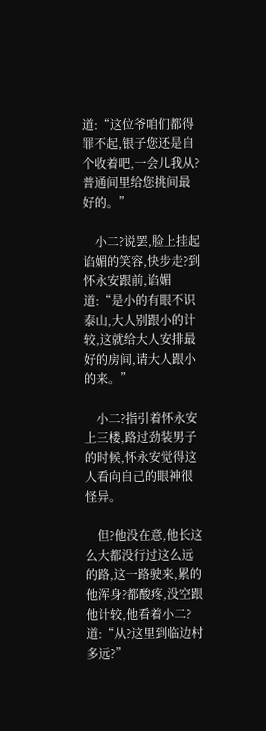道:“这位爷咱们都得罪不起,银子您还是自个收着吧,一会儿我从?普通间里给您挑间最好的。”

    小二?说罢,脸上挂起谄媚的笑容,快步走?到怀永安跟前,谄媚道:“是小的有眼不识泰山,大人别跟小的计较,这就给大人安排最好的房间,请大人跟小的来。”

    小二?指引着怀永安上三楼,路过劲装男子的时候,怀永安觉得这人看向自己的眼神很怪异。

    但?他没在意,他长这么大都没行过这么远的路,这一路驶来,累的他浑身?都酸疼,没空跟他计较,他看着小二?道:“从?这里到临边村多远?”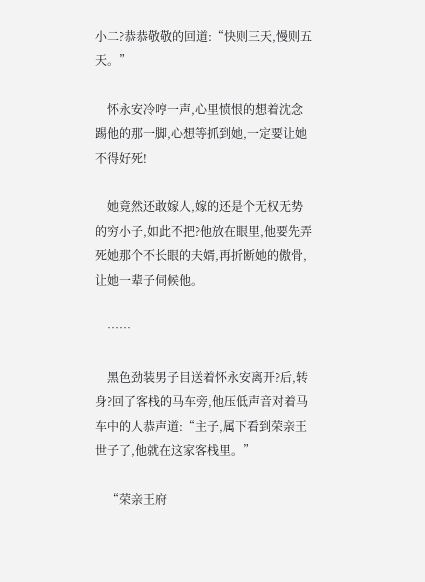小二?恭恭敬敬的回道:“快则三天,慢则五天。”

    怀永安冷哼一声,心里愤恨的想着沈念踢他的那一脚,心想等抓到她,一定要让她不得好死!

    她竟然还敢嫁人,嫁的还是个无权无势的穷小子,如此不把?他放在眼里,他要先弄死她那个不长眼的夫婿,再折断她的傲骨,让她一辈子伺候他。

    ……

    黑色劲装男子目送着怀永安离开?后,转身?回了客栈的马车旁,他压低声音对着马车中的人恭声道:“主子,属下看到荣亲王世子了,他就在这家客栈里。”

    “荣亲王府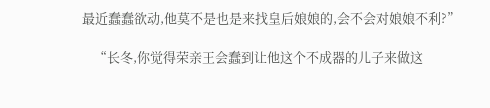最近蠢蠢欲动,他莫不是也是来找皇后娘娘的,会不会对娘娘不利?”

    “长冬,你觉得荣亲王会蠢到让他这个不成器的儿子来做这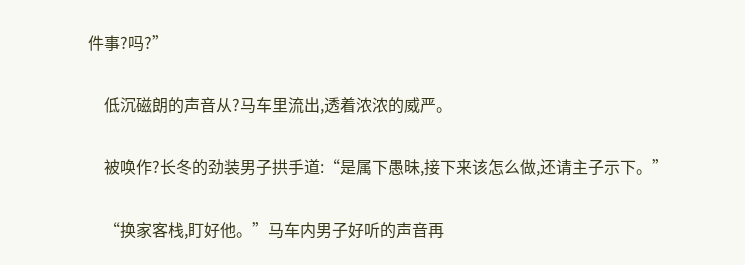件事?吗?”

    低沉磁朗的声音从?马车里流出,透着浓浓的威严。

    被唤作?长冬的劲装男子拱手道:“是属下愚昧,接下来该怎么做,还请主子示下。”

    “换家客栈,盯好他。”马车内男子好听的声音再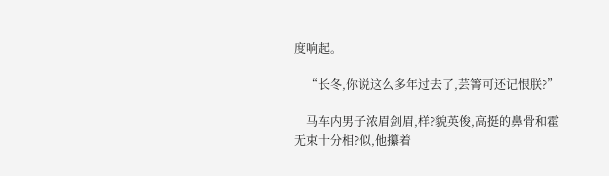度响起。

    “长冬,你说这么多年过去了,芸箐可还记恨朕?”

    马车内男子浓眉剑眉,样?貌英俊,高挺的鼻骨和霍无束十分相?似,他攥着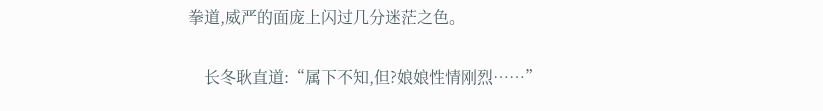拳道,威严的面庞上闪过几分迷茫之色。

    长冬耿直道:“属下不知,但?娘娘性情刚烈……”